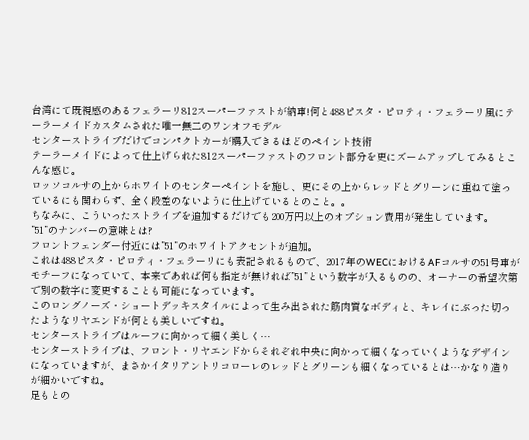台湾にて既視感のあるフェラーリ812スーパーファストが納車!何と488ピスタ・ピロティ・フェラーリ風にテーラーメイドカスタムされた唯一無二のワンオフモデル
センターストライプだけでコンパクトカーが購入できるほどのペイント技術
テーラーメイドによって仕上げられた812スーパーファストのフロント部分を更にズームアップしてみるとこんな感じ。
ロッソコルサの上からホワイトのセンターペイントを施し、更にその上からレッドとグリーンに重ねて塗っているにも関わらず、全く段差のないように仕上げているとのこと。。
ちなみに、こういったストライプを追加するだけでも200万円以上のオプション費用が発生しています。
”51”のナンバーの意味とは?
フロントフェンダー付近には”51”のホワイトアクセントが追加。
これは488ピスタ・ピロティ・フェラーリにも表記されるもので、2017年のWECにおけるAFコルサの51号車がモチーフになっていて、本来であれば何も指定が無ければ”51”という数字が入るものの、オーナーの希望次第で別の数字に変更することも可能になっています。
このロングノーズ・ショートデッキスタイルによって生み出された筋肉質なボディと、キレイにぶった切ったようなリヤエンドが何とも美しいですね。
センターストライプはルーフに向かって細く美しく…
センターストライプは、フロント・リヤエンドからそれぞれ中央に向かって細くなっていくようなデザインになっていますが、まさかイタリアントリコローレのレッドとグリーンも細くなっているとは…かなり造りが細かいですね。
足もとの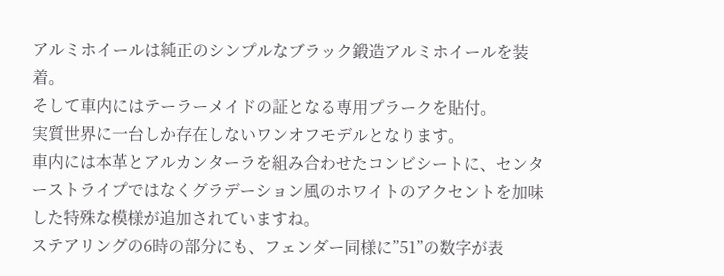アルミホイールは純正のシンプルなブラック鍛造アルミホイールを装着。
そして車内にはテーラーメイドの証となる専用プラークを貼付。
実質世界に一台しか存在しないワンオフモデルとなります。
車内には本革とアルカンターラを組み合わせたコンビシートに、センターストライプではなくグラデーション風のホワイトのアクセントを加味した特殊な模様が追加されていますね。
ステアリングの6時の部分にも、フェンダー同様に”51”の数字が表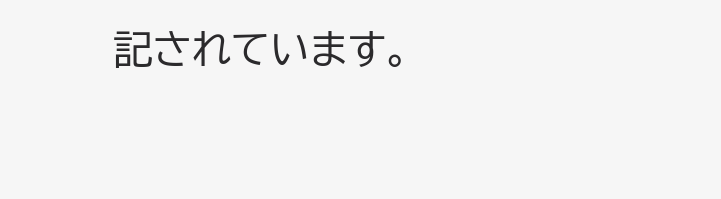記されています。